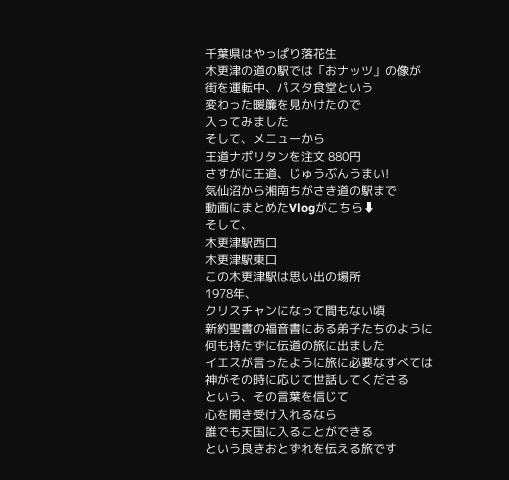千葉県はやっぱり落花生
木更津の道の駅では「おナッツ」の像が
街を運転中、パスタ食堂という
変わった暖簾を見かけたので
入ってみました
そして、メニューから
王道ナポリタンを注文 880円
さすがに王道、じゅうぶんうまい!
気仙沼から湘南ちがさき道の駅まで
動画にまとめたVlogがこちら⬇
そして、
木更津駅西口
木更津駅東口
この木更津駅は思い出の場所
1978年、
クリスチャンになって間もない頃
新約聖書の福音書にある弟子たちのように
何も持たずに伝道の旅に出ました
イエスが言ったように旅に必要なすべては
神がその時に応じて世話してくださる
という、その言葉を信じて
心を開き受け入れるなら
誰でも天国に入ることができる
という良きおとずれを伝える旅です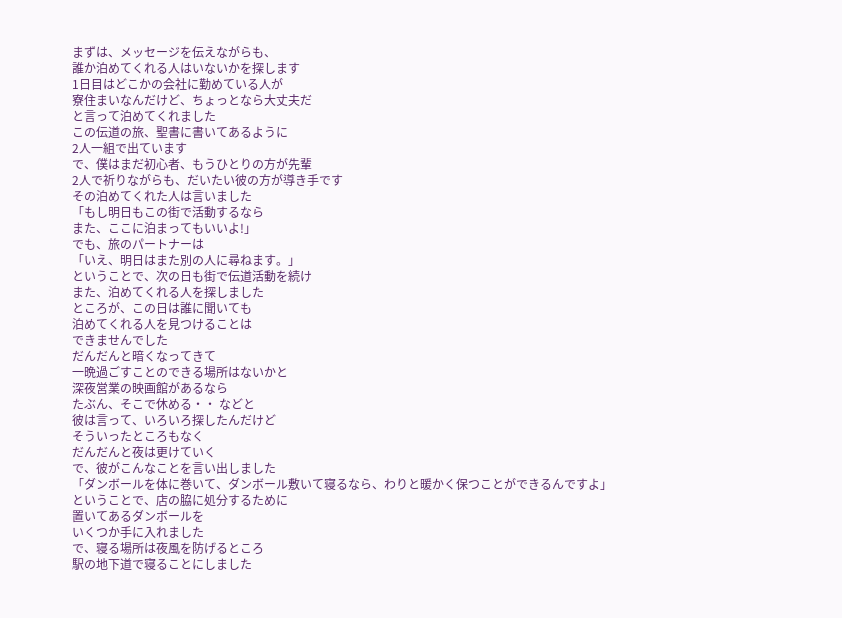まずは、メッセージを伝えながらも、
誰か泊めてくれる人はいないかを探します
1日目はどこかの会社に勤めている人が
寮住まいなんだけど、ちょっとなら大丈夫だ
と言って泊めてくれました
この伝道の旅、聖書に書いてあるように
2人一組で出ています
で、僕はまだ初心者、もうひとりの方が先輩
2人で祈りながらも、だいたい彼の方が導き手です
その泊めてくれた人は言いました
「もし明日もこの街で活動するなら
また、ここに泊まってもいいよ!」
でも、旅のパートナーは
「いえ、明日はまた別の人に尋ねます。」
ということで、次の日も街で伝道活動を続け
また、泊めてくれる人を探しました
ところが、この日は誰に聞いても
泊めてくれる人を見つけることは
できませんでした
だんだんと暗くなってきて
一晩過ごすことのできる場所はないかと
深夜営業の映画館があるなら
たぶん、そこで休める・・ などと
彼は言って、いろいろ探したんだけど
そういったところもなく
だんだんと夜は更けていく
で、彼がこんなことを言い出しました
「ダンボールを体に巻いて、ダンボール敷いて寝るなら、わりと暖かく保つことができるんですよ」
ということで、店の脇に処分するために
置いてあるダンボールを
いくつか手に入れました
で、寝る場所は夜風を防げるところ
駅の地下道で寝ることにしました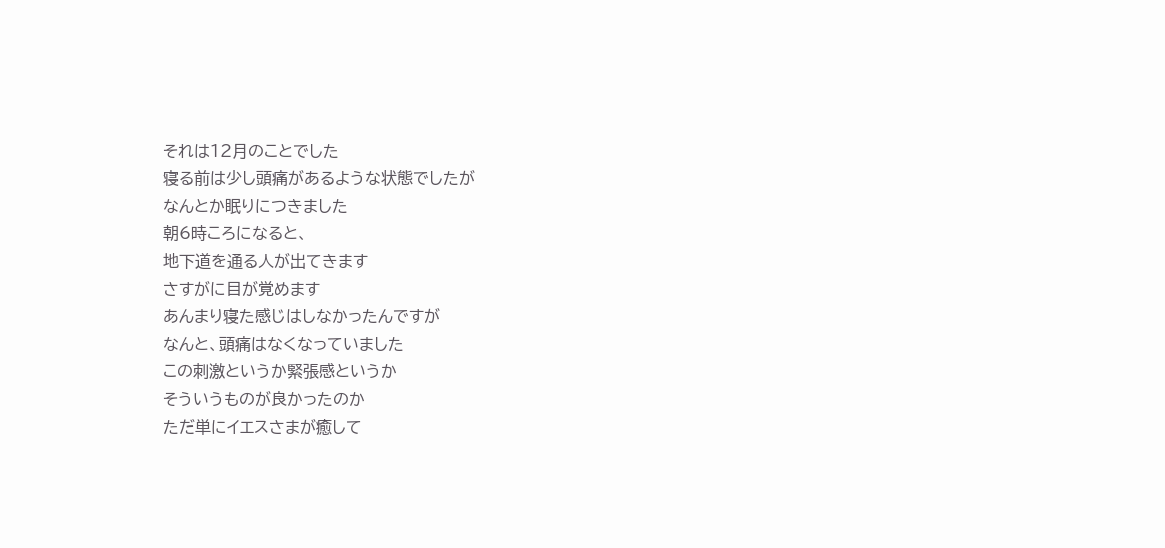それは12月のことでした
寝る前は少し頭痛があるような状態でしたが
なんとか眠りにつきました
朝6時ころになると、
地下道を通る人が出てきます
さすがに目が覚めます
あんまり寝た感じはしなかったんですが
なんと、頭痛はなくなっていました
この刺激というか緊張感というか
そういうものが良かったのか
ただ単にイエスさまが癒して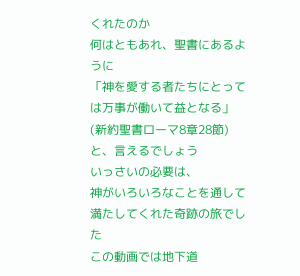くれたのか
何はともあれ、聖書にあるように
「神を愛する者たちにとっては万事が働いて益となる」(新約聖書ローマ8章28節)
と、言えるでしょう
いっさいの必要は、
神がいろいろなことを通して
満たしてくれた奇跡の旅でした
この動画では地下道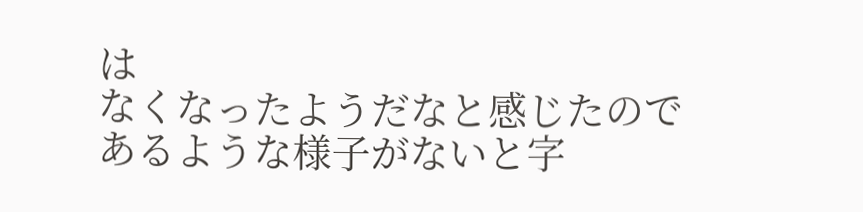は
なくなったようだなと感じたので
あるような様子がないと字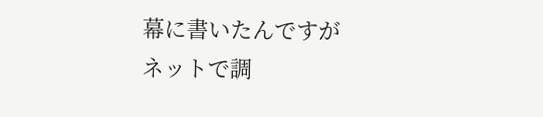幕に書いたんですが
ネットで調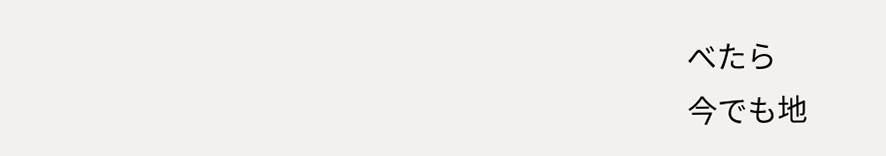べたら
今でも地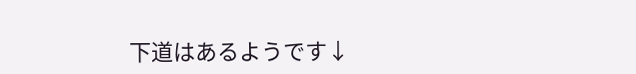下道はあるようです↓